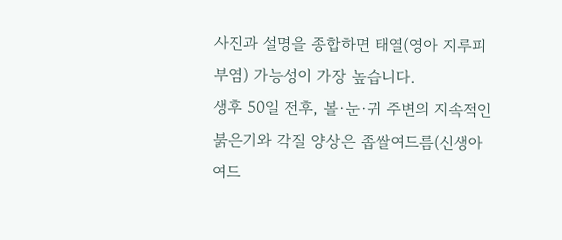사진과 설명을 종합하면 태열(영아 지루피부염) 가능성이 가장 높습니다.
생후 50일 전후, 볼·눈·귀 주변의 지속적인 붉은기와 각질 양상은 좁쌀여드름(신생아 여드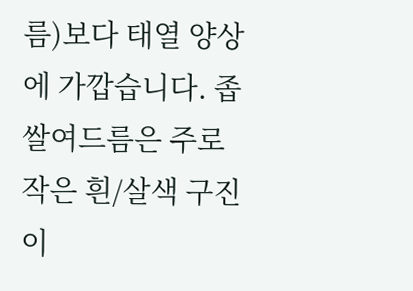름)보다 태열 양상에 가깝습니다. 좁쌀여드름은 주로 작은 흰/살색 구진이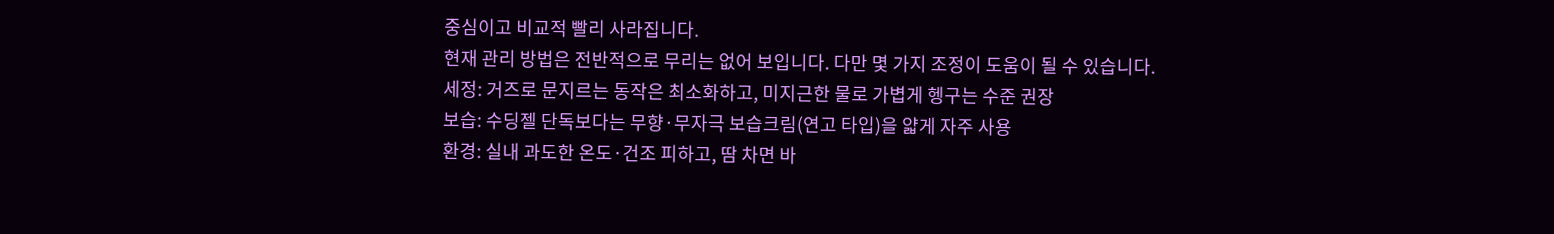중심이고 비교적 빨리 사라집니다.
현재 관리 방법은 전반적으로 무리는 없어 보입니다. 다만 몇 가지 조정이 도움이 될 수 있습니다.
세정: 거즈로 문지르는 동작은 최소화하고, 미지근한 물로 가볍게 헹구는 수준 권장
보습: 수딩젤 단독보다는 무향·무자극 보습크림(연고 타입)을 얇게 자주 사용
환경: 실내 과도한 온도·건조 피하고, 땀 차면 바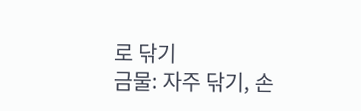로 닦기
금물: 자주 닦기, 손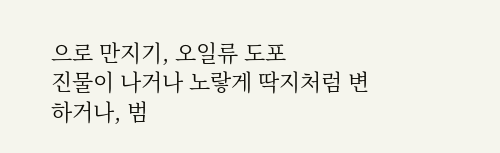으로 만지기, 오일류 도포
진물이 나거나 노랗게 딱지처럼 변하거나, 범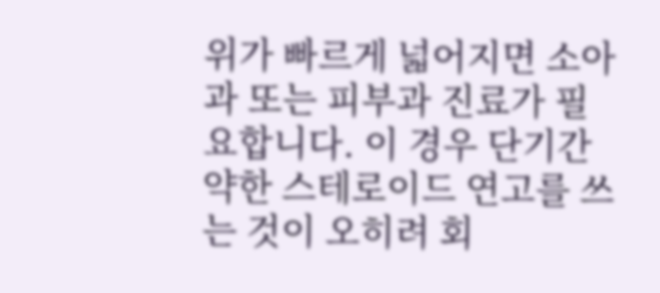위가 빠르게 넓어지면 소아과 또는 피부과 진료가 필요합니다. 이 경우 단기간 약한 스테로이드 연고를 쓰는 것이 오히려 회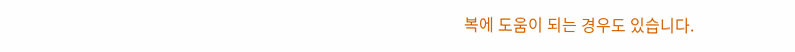복에 도움이 되는 경우도 있습니다.